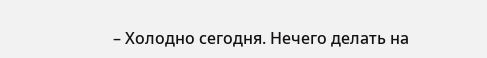– Холодно сегодня. Нечего делать на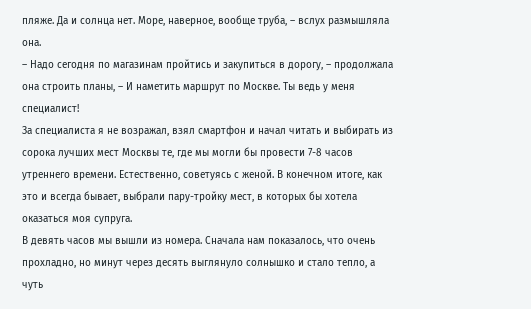пляже. Да и солнца нет. Море, наверное, вообще труба, – вслух размышляла она.
– Надо сегодня по магазинам пройтись и закупиться в дорогу, – продолжала она строить планы, – И наметить маршрут по Москве. Ты ведь у меня специалист!
За специалиста я не возражал, взял смартфон и начал читать и выбирать из сорока лучших мест Москвы те, где мы могли бы провести 7-8 часов утреннего времени. Естественно, советуясь с женой. В конечном итоге, как это и всегда бывает, выбрали пару-тройку мест, в которых бы хотела оказаться моя супруга.
В девять часов мы вышли из номера. Сначала нам показалось, что очень прохладно, но минут через десять выглянуло солнышко и стало тепло, а чуть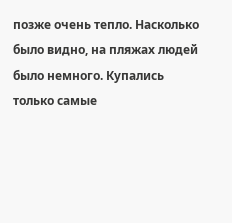позже очень тепло. Насколько было видно, на пляжах людей было немного. Купались только самые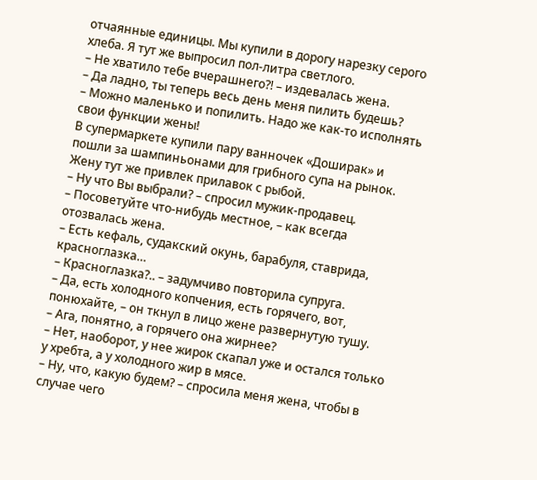отчаянные единицы. Мы купили в дорогу нарезку серого хлеба. Я тут же выпросил пол-литра светлого.
– Не хватило тебе вчерашнего?! – издевалась жена.
– Да ладно, ты теперь весь день меня пилить будешь?
– Можно маленько и попилить. Надо же как-то исполнять свои функции жены!
В супермаркете купили пару ванночек «Доширак» и пошли за шампиньонами для грибного супа на рынок. Жену тут же привлек прилавок с рыбой.
– Ну что Вы выбрали? – спросил мужик-продавец.
– Посоветуйте что-нибудь местное, – как всегда отозвалась жена.
– Есть кефаль, судакский окунь, барабуля, ставрида, красноглазка…
– Красноглазка?.. – задумчиво повторила супруга.
– Да, есть холодного копчения, есть горячего, вот, понюхайте, – он ткнул в лицо жене развернутую тушу.
– Ага, понятно, а горячего она жирнее?
– Нет, наоборот, у нее жирок скапал уже и остался только у хребта, а у холодного жир в мясе.
– Ну, что, какую будем? – спросила меня жена, чтобы в случае чего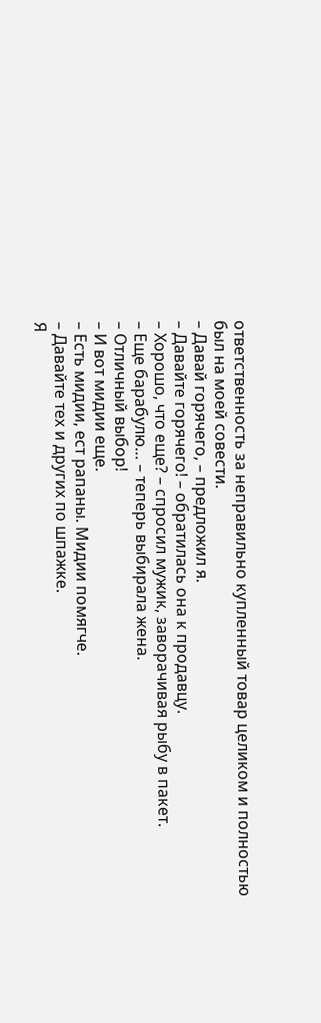ответственность за неправильно купленный товар целиком и полностью был на моей совести.
– Давай горячего, – предложил я.
– Давайте горячего! – обратилась она к продавцу.
– Хорошо, что еще? – спросил мужик, заворачивая рыбу в пакет.
– Еще барабулю… – теперь выбирала жена.
– Отличный выбор!
– И вот мидии еще.
– Есть мидии, ест рапаны. Мидии помягче.
– Давайте тех и других по шпажке.
Я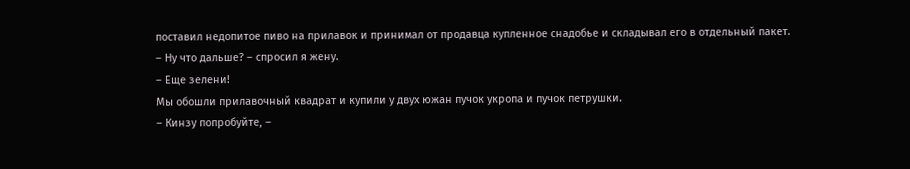поставил недопитое пиво на прилавок и принимал от продавца купленное снадобье и складывал его в отдельный пакет.
– Ну что дальше? – спросил я жену.
– Еще зелени!
Мы обошли прилавочный квадрат и купили у двух южан пучок укропа и пучок петрушки.
– Кинзу попробуйте, –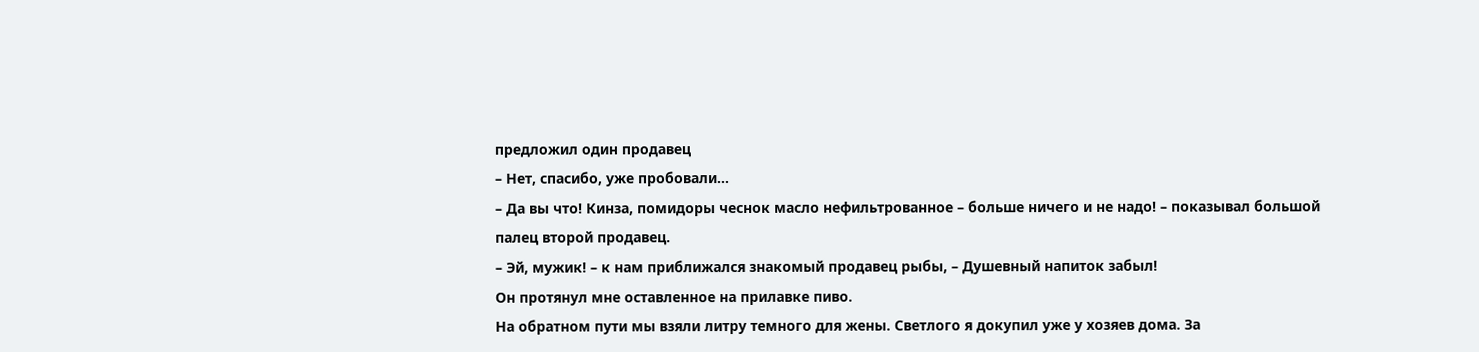предложил один продавец
– Нет, спасибо, уже пробовали…
– Да вы что! Кинза, помидоры чеснок масло нефильтрованное – больше ничего и не надо! – показывал большой палец второй продавец.
– Эй, мужик! – к нам приближался знакомый продавец рыбы, – Душевный напиток забыл!
Он протянул мне оставленное на прилавке пиво.
На обратном пути мы взяли литру темного для жены. Светлого я докупил уже у хозяев дома. За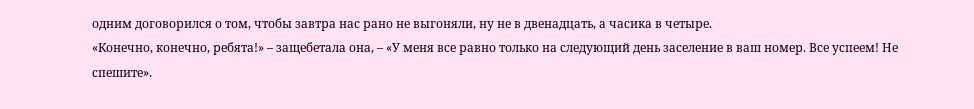одним договорился о том, чтобы завтра нас рано не выгоняли, ну не в двенадцать, а часика в четыре.
«Конечно, конечно, ребята!» – защебетала она, – «У меня все равно только на следующий день заселение в ваш номер. Все успеем! Не спешите».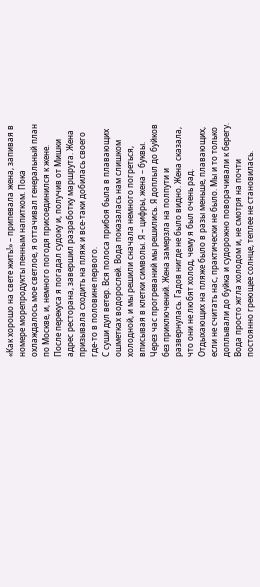«Как хорошо на свете жить!» – припевала жена, запивая в номере морепродукты пенным напитком. Пока охлаждалось мое светлое, я оттачивал генеральный план по Москве, и, немного погодя присоединился к жене. После перекуса я погадал судоку и, получив от Мишки адрес ресторана, завершил разработку маршрута. Жена призывала сходить на пляж и все-таки добилась своего где-то в половине первого.
С суши дул ветер. Вся полоса прибоя была в плавающих ошметках водорослей. Вода показалась нам слишком холодной, и мы решили сначала немного погреться, вписывая в клетки символы. Я – цифры, жена – буквы. Через час прогреваний мы решились. Я доплыл до буйков без приключений. Жена замерзла на полпути и развернулась. Гадов нигде не было видно. Жена сказала, что они не любят холод, чему я был очень рад.
Отдыхающих на пляже было в разы меньше, плавающих, если не считать нас, практически не было. Мы и то только доплывали до буйка и судорожно поворачивали к берегу. Вода просто жгла холодом и, не смотря на почти постоянно греющее солнце, теплее не становилась.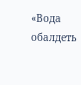«Вода обалдеть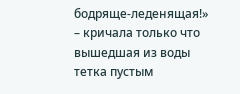бодряще-леденящая!» – кричала только что вышедшая из воды тетка пустым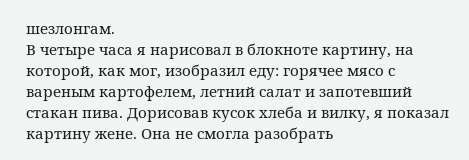шезлонгам.
В четыре часа я нарисовал в блокноте картину, на которой, как мог, изобразил еду: горячее мясо с вареным картофелем, летний салат и запотевший стакан пива. Дорисовав кусок хлеба и вилку, я показал картину жене. Она не смогла разобрать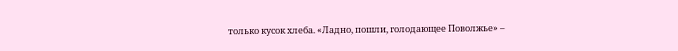только кусок хлеба. «Ладно, пошли, голодающее Поволжье» –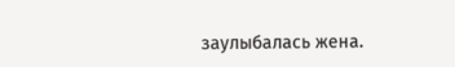заулыбалась жена.